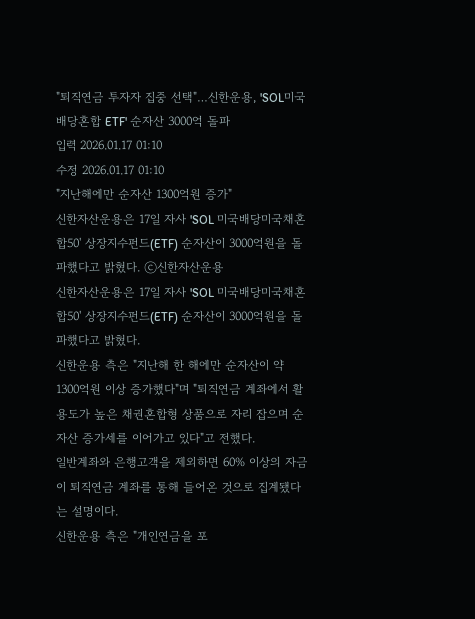"퇴직연금 투자자 집중 선택"…신한운용, 'SOL미국배당혼합 ETF' 순자산 3000억 돌파
입력 2026.01.17 01:10
수정 2026.01.17 01:10
"지난해에만 순자산 1300억원 증가"
신한자산운용은 17일 자사 'SOL 미국배당미국채혼합50' 상장지수펀드(ETF) 순자산이 3000억원을 돌파했다고 밝혔다. ⓒ신한자산운용
신한자산운용은 17일 자사 'SOL 미국배당미국채혼합50' 상장지수펀드(ETF) 순자산이 3000억원을 돌파했다고 밝혔다.
신한운용 측은 "지난해 한 해에만 순자산이 약 1300억원 이상 증가했다"며 "퇴직연금 계좌에서 활용도가 높은 채권혼합형 상품으로 자리 잡으며 순자산 증가세를 이어가고 있다"고 전했다.
일반계좌와 은행고객을 제외하면 60% 이상의 자금이 퇴직연금 계좌를 통해 들어온 것으로 집계됐다는 설명이다.
신한운용 측은 "개인연금을 포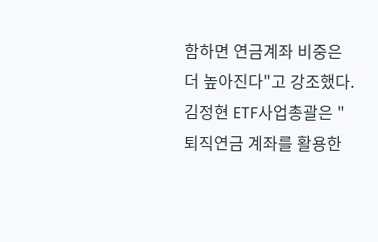함하면 연금계좌 비중은 더 높아진다"고 강조했다.
김정현 ETF사업총괄은 "퇴직연금 계좌를 활용한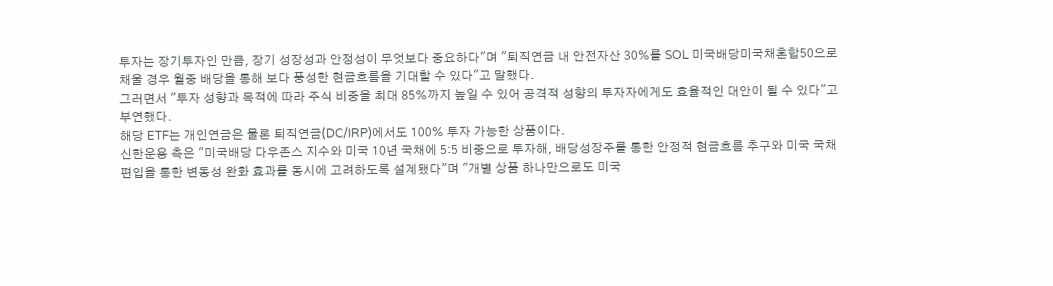투자는 장기투자인 만큼, 장기 성장성과 안정성이 무엇보다 중요하다"며 "퇴직연금 내 안전자산 30%를 SOL 미국배당미국채혼합50으로 채울 경우 월중 배당을 통해 보다 풍성한 현금흐름을 기대할 수 있다"고 말했다.
그러면서 "투자 성향과 목적에 따라 주식 비중을 최대 85%까지 높일 수 있어 공격적 성향의 투자자에게도 효율적인 대안이 될 수 있다"고 부연했다.
해당 ETF는 개인연금은 물론 퇴직연금(DC/IRP)에서도 100% 투자 가능한 상품이다.
신한운용 측은 "미국배당 다우존스 지수와 미국 10년 국채에 5:5 비중으로 투자해, 배당성장주를 통한 안정적 현금흐름 추구와 미국 국채 편입을 통한 변동성 완화 효과를 동시에 고려하도록 설계됐다"며 "개별 상품 하나만으로도 미국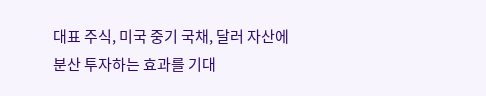대표 주식, 미국 중기 국채, 달러 자산에 분산 투자하는 효과를 기대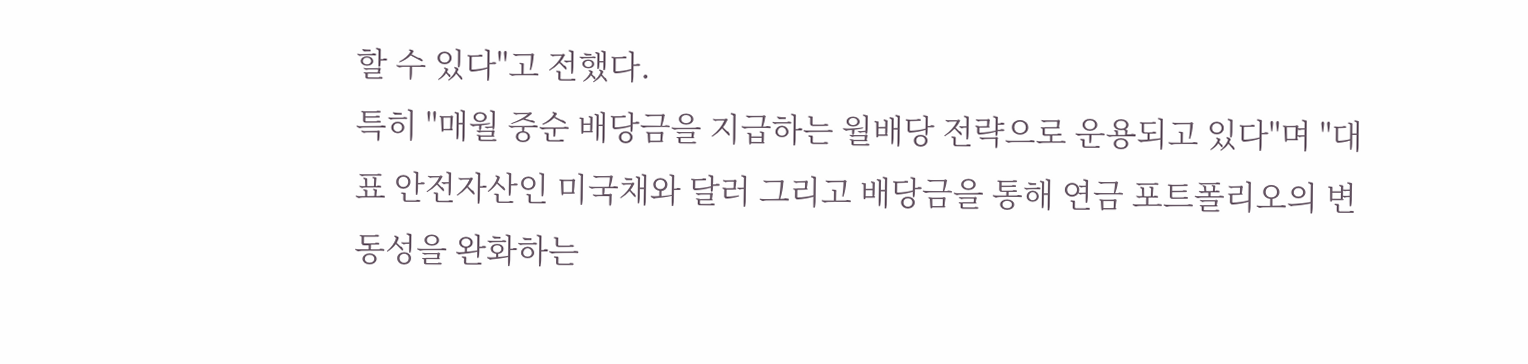할 수 있다"고 전했다.
특히 "매월 중순 배당금을 지급하는 월배당 전략으로 운용되고 있다"며 "대표 안전자산인 미국채와 달러 그리고 배당금을 통해 연금 포트폴리오의 변동성을 완화하는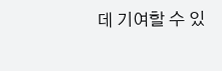데 기여할 수 있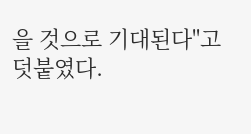을 것으로 기대된다"고 덧붙였다.